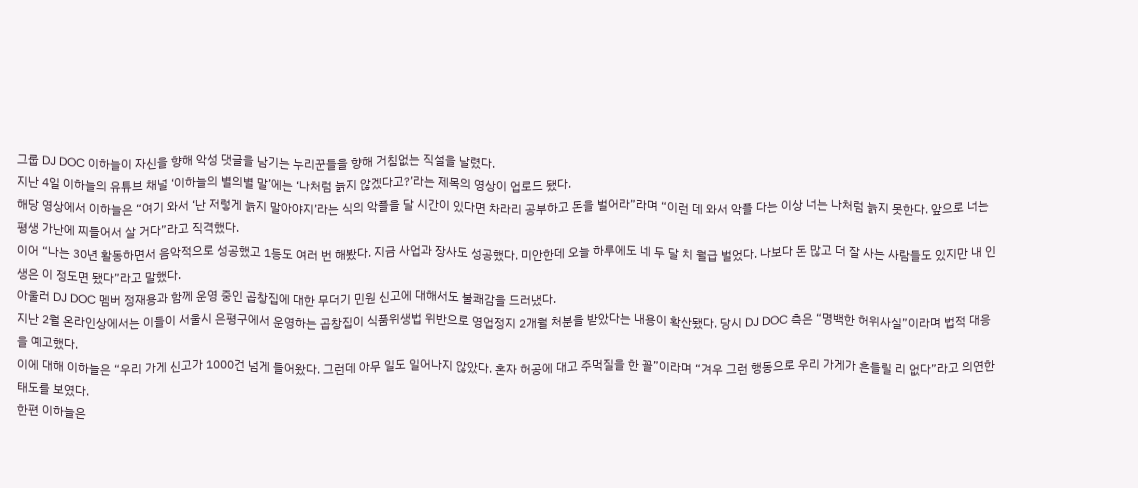그룹 DJ DOC 이하늘이 자신을 향해 악성 댓글을 남기는 누리꾼들을 향해 거침없는 직설을 날렸다.
지난 4일 이하늘의 유튜브 채널 ‘이하늘의 별의별 말’에는 ‘나처럼 늙지 않겠다고?’라는 제목의 영상이 업로드 됐다.
해당 영상에서 이하늘은 “여기 와서 ‘난 저렇게 늙지 말아야지’라는 식의 악플을 달 시간이 있다면 차라리 공부하고 돈을 벌어라”라며 “이런 데 와서 악플 다는 이상 너는 나처럼 늙지 못한다. 앞으로 너는 평생 가난에 찌들어서 살 거다”라고 직격했다.
이어 “나는 30년 활동하면서 음악적으로 성공했고 1등도 여러 번 해봤다. 지금 사업과 장사도 성공했다. 미안한데 오늘 하루에도 네 두 달 치 월급 벌었다. 나보다 돈 많고 더 잘 사는 사람들도 있지만 내 인생은 이 정도면 됐다”라고 말했다.
아울러 DJ DOC 멤버 정재용과 함께 운영 중인 곱창집에 대한 무더기 민원 신고에 대해서도 불쾌감을 드러냈다.
지난 2월 온라인상에서는 이들이 서울시 은평구에서 운영하는 곱창집이 식품위생법 위반으로 영업정지 2개월 처분을 받았다는 내용이 확산됐다. 당시 DJ DOC 측은 “명백한 허위사실”이라며 법적 대응을 예고했다.
이에 대해 이하늘은 “우리 가게 신고가 1000건 넘게 들어왔다. 그런데 아무 일도 일어나지 않았다. 혼자 허공에 대고 주먹질을 한 꼴”이라며 “겨우 그런 행동으로 우리 가게가 흔들릴 리 없다”라고 의연한 태도를 보였다.
한편 이하늘은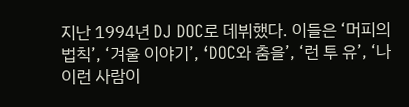지난 1994년 DJ DOC로 데뷔했다. 이들은 ‘머피의 법칙’, ‘겨울 이야기’, ‘DOC와 춤을’, ‘런 투 유’, ‘나 이런 사람이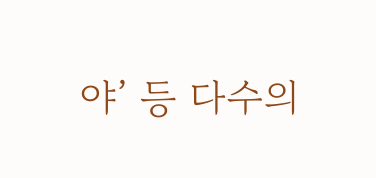야’ 등 다수의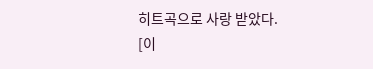히트곡으로 사랑 받았다.
[이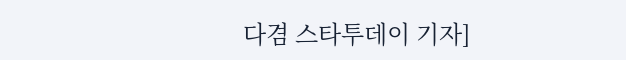다겸 스타투데이 기자]